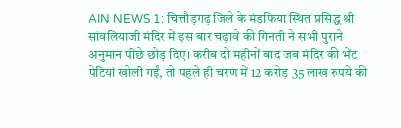AIN NEWS 1: चित्तौड़गढ़ जिले के मंडफिया स्थित प्रसिद्ध श्री सांवलियाजी मंदिर में इस बार चढ़ावे की गिनती ने सभी पुराने अनुमान पीछे छोड़ दिए। करीब दो महीनों बाद जब मंदिर की भेंट पेटियां खोली गईं, तो पहले ही चरण में 12 करोड़ 35 लाख रुपये की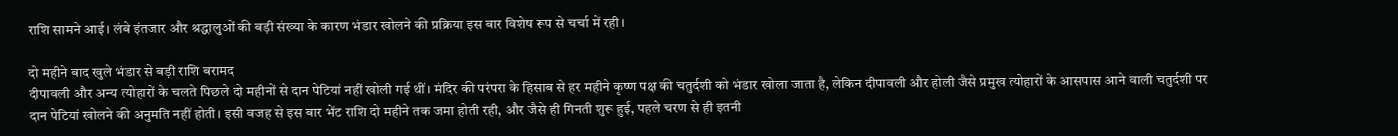राशि सामने आई। लंबे इंतजार और श्रद्धालुओं की बड़ी संख्या के कारण भंडार खोलने की प्रक्रिया इस बार विशेष रूप से चर्चा में रही।

दो महीने बाद खुले भंडार से बड़ी राशि बरामद
दीपावली और अन्य त्योहारों के चलते पिछले दो महीनों से दान पेटियां नहीं खोली गई थीं। मंदिर की परंपरा के हिसाब से हर महीने कृष्ण पक्ष की चतुर्दशी को भंडार खोला जाता है, लेकिन दीपावली और होली जैसे प्रमुख त्योहारों के आसपास आने वाली चतुर्दशी पर दान पेटियां खोलने की अनुमति नहीं होती। इसी वजह से इस बार भेंट राशि दो महीने तक जमा होती रही, और जैसे ही गिनती शुरू हुई, पहले चरण से ही इतनी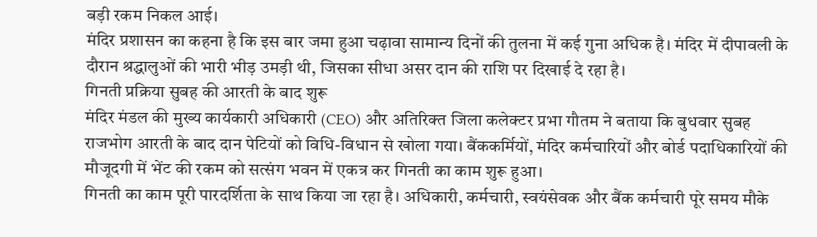बड़ी रकम निकल आई।
मंदिर प्रशासन का कहना है कि इस बार जमा हुआ चढ़ावा सामान्य दिनों की तुलना में कई गुना अधिक है। मंदिर में दीपावली के दौरान श्रद्धालुओं की भारी भीड़ उमड़ी थी, जिसका सीधा असर दान की राशि पर दिखाई दे रहा है।
गिनती प्रक्रिया सुबह की आरती के बाद शुरू
मंदिर मंडल की मुख्य कार्यकारी अधिकारी (CEO) और अतिरिक्त जिला कलेक्टर प्रभा गौतम ने बताया कि बुधवार सुबह राजभोग आरती के बाद दान पेटियों को विधि-विधान से खोला गया। बैंककर्मियों, मंदिर कर्मचारियों और बोर्ड पदाधिकारियों की मौजूदगी में भेंट की रकम को सत्संग भवन में एकत्र कर गिनती का काम शुरू हुआ।
गिनती का काम पूरी पारदर्शिता के साथ किया जा रहा है। अधिकारी, कर्मचारी, स्वयंसेवक और बैंक कर्मचारी पूरे समय मौके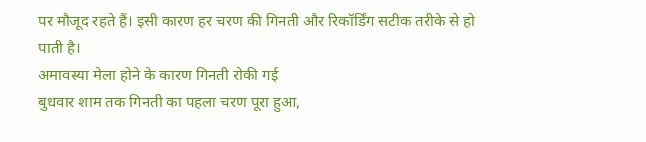पर मौजूद रहते हैं। इसी कारण हर चरण की गिनती और रिकॉर्डिंग सटीक तरीके से हो पाती है।
अमावस्या मेला होने के कारण गिनती रोकी गई
बुधवार शाम तक गिनती का पहला चरण पूरा हुआ,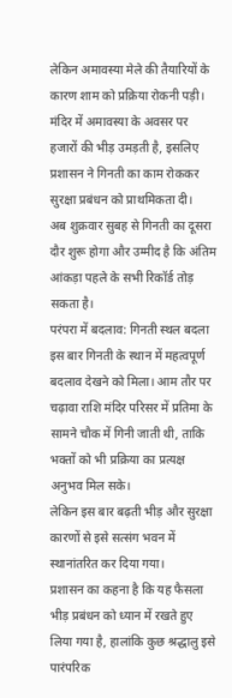लेकिन अमावस्या मेले की तैयारियों के कारण शाम को प्रक्रिया रोकनी पड़ी। मंदिर में अमावस्या के अवसर पर हजारों की भीड़ उमड़ती है, इसलिए प्रशासन ने गिनती का काम रोककर सुरक्षा प्रबंधन को प्राथमिकता दी।
अब शुक्रवार सुबह से गिनती का दूसरा दौर शुरू होगा और उम्मीद है कि अंतिम आंकड़ा पहले के सभी रिकॉर्ड तोड़ सकता है।
परंपरा में बदलाव: गिनती स्थल बदला
इस बार गिनती के स्थान में महत्वपूर्ण बदलाव देखने को मिला। आम तौर पर चढ़ावा राशि मंदिर परिसर में प्रतिमा के सामने चौक में गिनी जाती थी, ताकि भक्तों को भी प्रक्रिया का प्रत्यक्ष अनुभव मिल सके।
लेकिन इस बार बढ़ती भीड़ और सुरक्षा कारणों से इसे सत्संग भवन में स्थानांतरित कर दिया गया।
प्रशासन का कहना है कि यह फैसला भीड़ प्रबंधन को ध्यान में रखते हुए लिया गया है, हालांकि कुछ श्रद्धालु इसे पारंपरिक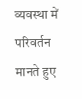व्यवस्था में परिवर्तन मानते हुए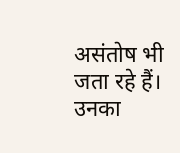असंतोष भी जता रहे हैं। उनका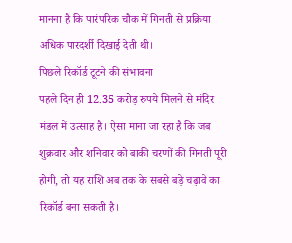मानना है कि पारंपरिक चौक में गिनती से प्रक्रिया अधिक पारदर्शी दिखाई देती थी।
पिछले रिकॉर्ड टूटने की संभावना
पहले दिन ही 12.35 करोड़ रुपये मिलने से मंदिर मंडल में उत्साह है। ऐसा माना जा रहा है कि जब शुक्रवार और शनिवार को बाकी चरणों की गिनती पूरी होगी, तो यह राशि अब तक के सबसे बड़े चढ़ावे का रिकॉर्ड बना सकती है।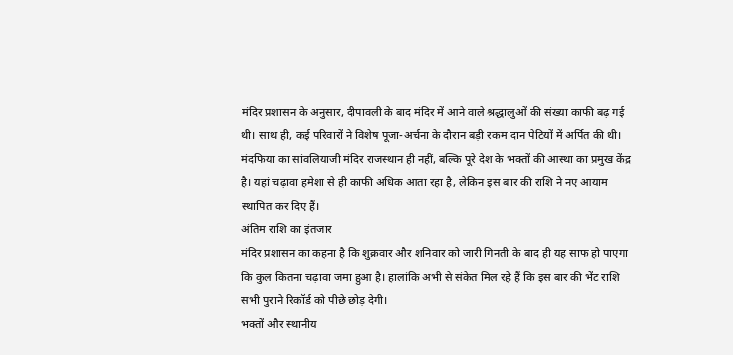मंदिर प्रशासन के अनुसार, दीपावली के बाद मंदिर में आने वाले श्रद्धालुओं की संख्या काफी बढ़ गई थी। साथ ही, कई परिवारों ने विशेष पूजा-अर्चना के दौरान बड़ी रकम दान पेटियों में अर्पित की थी।
मंदफिया का सांवलियाजी मंदिर राजस्थान ही नहीं, बल्कि पूरे देश के भक्तों की आस्था का प्रमुख केंद्र है। यहां चढ़ावा हमेशा से ही काफी अधिक आता रहा है, लेकिन इस बार की राशि ने नए आयाम स्थापित कर दिए हैं।
अंतिम राशि का इंतजार
मंदिर प्रशासन का कहना है कि शुक्रवार और शनिवार को जारी गिनती के बाद ही यह साफ हो पाएगा कि कुल कितना चढ़ावा जमा हुआ है। हालांकि अभी से संकेत मिल रहे हैं कि इस बार की भेंट राशि सभी पुराने रिकॉर्ड को पीछे छोड़ देगी।
भक्तों और स्थानीय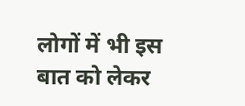लोगों में भी इस बात को लेकर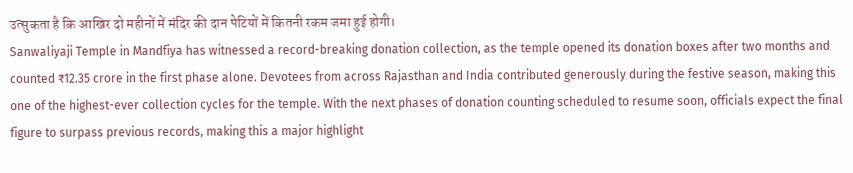उत्सुकता है कि आखिर दो महीनों में मंदिर की दान पेटियों में कितनी रकम जमा हुई होगी।
Sanwaliyaji Temple in Mandfiya has witnessed a record-breaking donation collection, as the temple opened its donation boxes after two months and counted ₹12.35 crore in the first phase alone. Devotees from across Rajasthan and India contributed generously during the festive season, making this one of the highest-ever collection cycles for the temple. With the next phases of donation counting scheduled to resume soon, officials expect the final figure to surpass previous records, making this a major highlight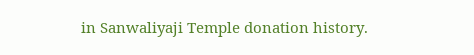in Sanwaliyaji Temple donation history.